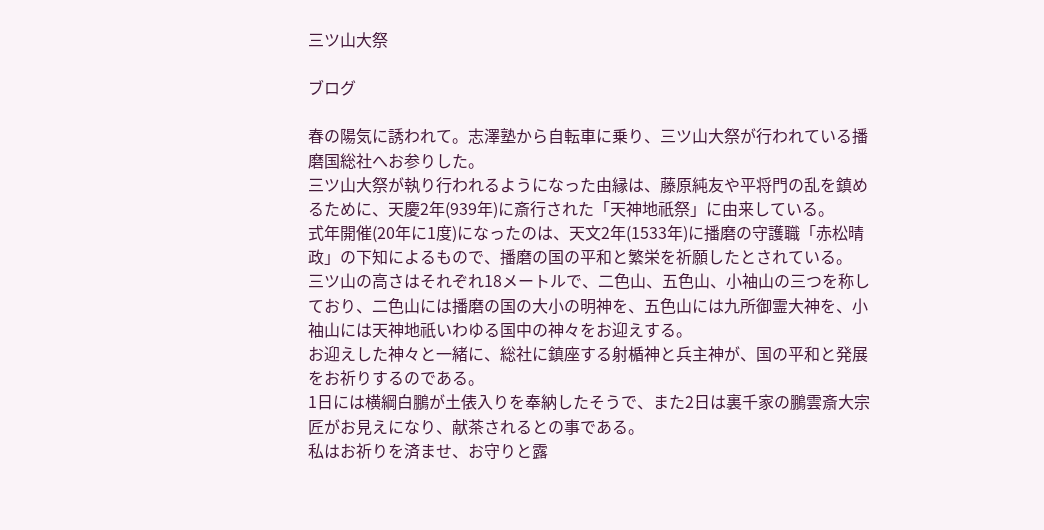三ツ山大祭

ブログ

春の陽気に誘われて。志澤塾から自転車に乗り、三ツ山大祭が行われている播磨国総社へお参りした。
三ツ山大祭が執り行われるようになった由縁は、藤原純友や平将門の乱を鎮めるために、天慶2年(939年)に斎行された「天神地祇祭」に由来している。
式年開催(20年に1度)になったのは、天文2年(1533年)に播磨の守護職「赤松晴政」の下知によるもので、播磨の国の平和と繁栄を祈願したとされている。
三ツ山の高さはそれぞれ18メートルで、二色山、五色山、小袖山の三つを称しており、二色山には播磨の国の大小の明神を、五色山には九所御霊大神を、小袖山には天神地祇いわゆる国中の神々をお迎えする。
お迎えした神々と一緒に、総社に鎮座する射楯神と兵主神が、国の平和と発展をお祈りするのである。
1日には横綱白鵬が土俵入りを奉納したそうで、また2日は裏千家の鵬雲斎大宗匠がお見えになり、献茶されるとの事である。
私はお祈りを済ませ、お守りと露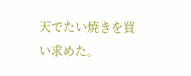天でたい焼きを買い求めた。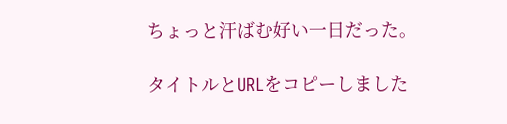ちょっと汗ばむ好い一日だった。

タイトルとURLをコピーしました